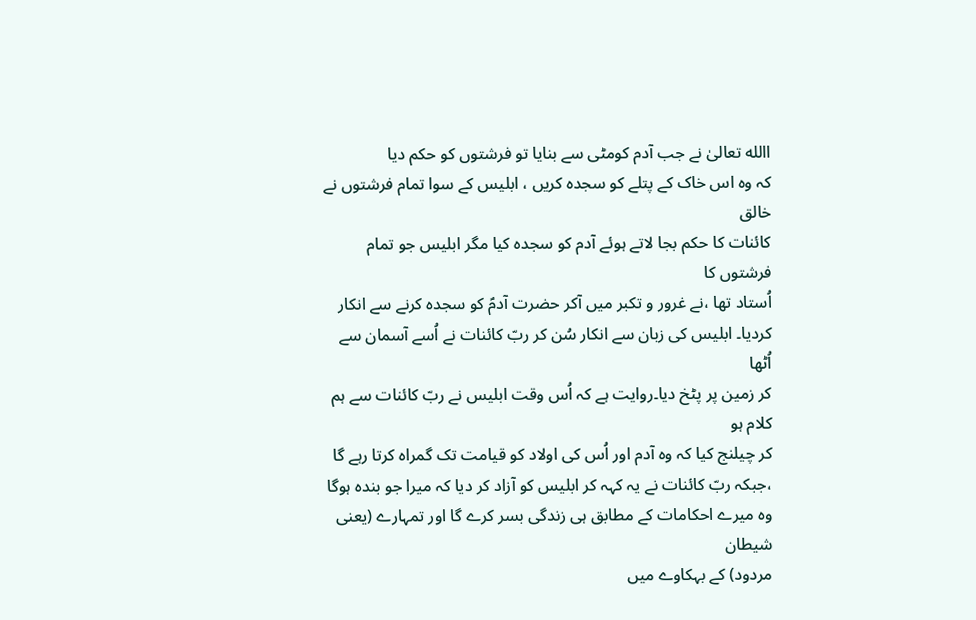االله تعالیٰ نے جب آدم کومٹی سے بنایا تو فرشتوں کو حکم دیا
کہ وہ اس خاک کے پتلے کو سجدہ کریں ، ابلیس کے سوا تمام فرشتوں نے خالق
کائنات کا حکم بجا لاتے ہوئے آدم کو سجدہ کیا مگر ابلیس جو تمام فرشتوں کا
اُستاد تھا ،نے غرور و تکبر میں آکر حضرت آدمؑ کو سجدہ کرنے سے انکار
کردیا۔ ابلیس کی زبان سے انکار سُن کر ربّ کائنات نے اُسے آسمان سے اُٹھا
کر زمین پر پٹخ دیا۔روایت ہے کہ اُس وقت ابلیس نے ربّ کائنات سے ہم کلام ہو
کر چیلنج کیا کہ وہ آدم اور اُس کی اولاد کو قیامت تک گمراہ کرتا رہے گا
،جبکہ ربّ کائنات نے یہ کہہ کر ابلیس کو آزاد کر دیا کہ میرا جو بندہ ہوگا
وہ میرے احکامات کے مطابق ہی زندگی بسر کرے گا اور تمہارے (یعنی شیطان
مردود) کے بہکاوے میں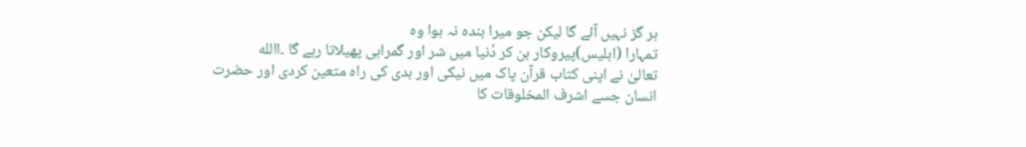ہر گز نہیں آئے گا لیکن جو میرا بندہ نہ ہوا وہ
تمہارا (ابلیس)پیروکار بن کر دُنیا میں شر اور گمراہی پھیلاتا رہے گا ۔االله
تعالیٰ نے اپنی کتاب قرآن پاک میں نیکی اور بدی کی راہ متعین کردی اور حضرت
انسان جسے اشرف المخلوقات کا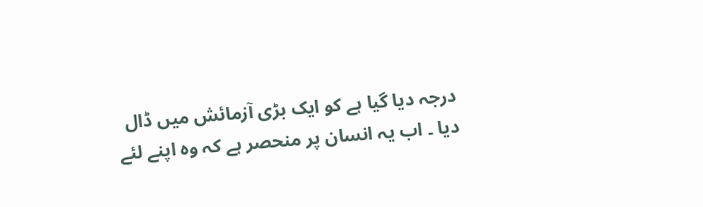درجہ دیا گیا ہے کو ایک بڑی آزمائش میں ڈال
دیا ۔ اب یہ انسان پر منحصر ہے کہ وہ اپنے لئے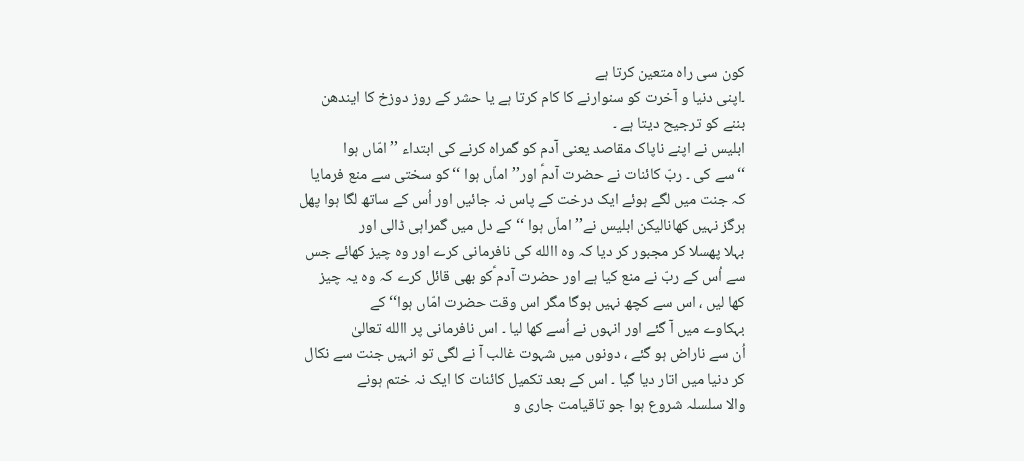کون سی راہ متعین کرتا ہے
۔اپنی دنیا و آخرت کو سنوارنے کا کام کرتا ہے یا حشر کے روز دوزخ کا ایندھن
بننے کو ترجیح دیتا ہے ۔
ابلیس نے اپنے ناپاک مقاصد یعنی آدم کو گمراہ کرنے کی ابتداء ’’ امّاں ہوا
‘‘سے کی ۔ ربّ کائنات نے حضرت آدمؑ اور’’اماّں ہوا ‘‘کو سختی سے منع فرمایا
کہ جنت میں لگے ہوئے ایک درخت کے پاس نہ جائیں اور اُس کے ساتھ لگا ہوا پھل
ہرگز نہیں کھانالیکن ابلیس نے’’ اماّں ہوا ‘‘کے دل میں گمراہی ڈالی اور
بہلا پھسلا کر مجبور کر دیا کہ وہ االله کی نافرمانی کرے اور وہ چیز کھائے جس
سے اُس کے ربّ نے منع کیا ہے اور حضرت آدم ؑکو بھی قائل کرے کہ وہ یہ چیز
کھا لیں ، اس سے کچھ نہیں ہوگا مگر اس وقت حضرت امّاں ہوا‘‘ کے
بہکاوے میں آ گئے اور انہوں نے اُسے کھا لیا ۔ اس نافرمانی پر االله تعالیٰ
اُن سے ناراض ہو گئے ، دونوں میں شہوت غالب آ نے لگی تو انہیں جنت سے نکال
کر دنیا میں اتار دیا گیا ۔ اس کے بعد تکمیل کائنات کا ایک نہ ختم ہونے
والا سلسلہ شروع ہوا جو تاقیامت جاری و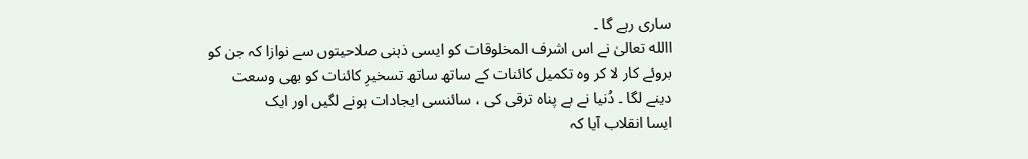ساری رہے گا ۔
االله تعالیٰ نے اس اشرف المخلوقات کو ایسی ذہنی صلاحیتوں سے نوازا کہ جن کو
بروئے کار لا کر وہ تکمیل کائنات کے ساتھ ساتھ تسخیرِ کائنات کو بھی وسعت
دینے لگا ۔ دُنیا نے بے پناہ ترقی کی ، سائنسی ایجادات ہونے لگیں اور ایک
ایسا انقلاب آیا کہ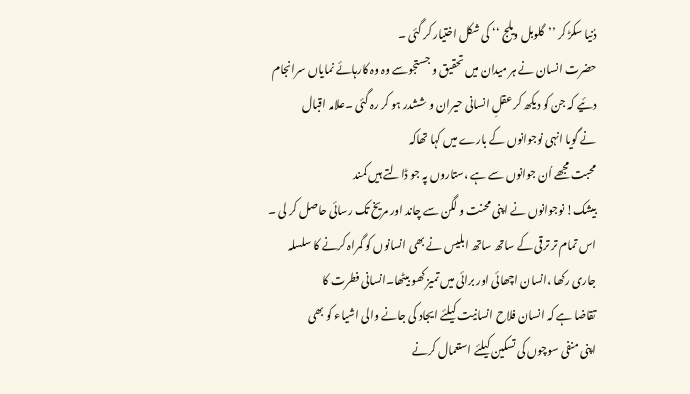دُنیا سکڑ کر ’’گلوبل ویلج ‘‘ کی شکل اختیار کر گئی ۔
حضرت انسان نے ہر میدان میں تحقیق و جستجوسے وہ وہ کارہائے نمایاں سرانجام
دئیے کہ جن کو دیکھ کر عقلِ انسانی حیران و ششدر ہو کر رہ گئی ۔علامہ اقبال
نے گویا انہی نوجوانوں کے بارے میں کہا تھاکہ
محبت مجھے اُن جوانوں سے ہے ،ستاروں پہ جو ڈالتے ہیں کمند
بیشک! نوجوانوں نے اپنی محنت و لگن سے چاند اور مریخ تک رسائی حاصل کر لی ۔
اس تمام تر ترقی کے ساتھ ساتھ ابلیس نے بھی انسانوں کو گمراہ کرنے کا سلسلہ
جاری رکھا ،انسان اچھائی اور برائی میں تمیز کھو بیٹھا۔انسانی فطرت کا
تقاضا ہے کہ انسان فلاح انسانیت کیلئے ایجاد کی جانے والی اشیاء کو بھی
اپنی منفی سوچوں کی تسکین کیلئے استعمال کرنے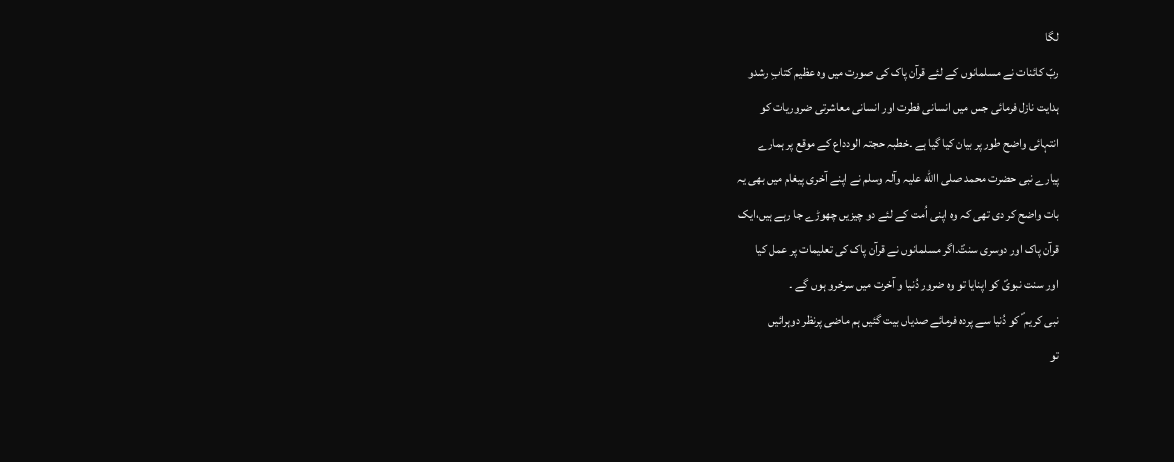لگا
ربّ کائنات نے مسلمانوں کے لئے قرآن پاک کی صورت میں وہ عظیم کتابِ رشدو
ہدایت نازل فرمائی جس میں انسانی فطرت اور انسانی معاشرتی ضروریات کو
انتہائی واضح طور پر بیان کیا گیا ہے ۔خطبہ حجتہ الودداع کے موقع پر ہمارے
پیارے نبی حضرت محمد صلی االله علیہ وآلہ وسلم نے اپنے آخری پیغام میں بھی یہ
بات واضح کر دی تھی کہ وہ اپنی اُمت کے لئے دو چیزیں چھوڑے جا رہے ہیں،ایک
قرآن پاک اور دوسری سنتؐ۔اگر مسلمانوں نے قرآن پاک کی تعلیمات پر عمل کیا
اور سنت نبویؐ کو اپنایا تو وہ ضرور دُنیا و آخرت میں سرخرو ہوں گے ۔
نبی کریم ؐ کو دُنیا سے پردہ فرمائے صدیاں بیت گئیں ہم ماضی پرنظر دوہرائیں
تو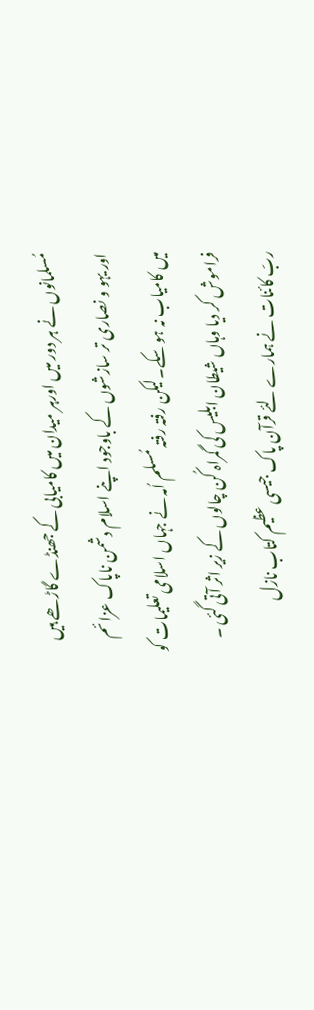مُسلمانوں نے ہر دور میں اورہر میدان میں کامیابی کے جھنڈے گاڑھے ہیں
اور یہو و نصاری تر سازشوں کے باوجود اپنے اسلام دشمن ناپاک عزائم
میں کامیاب نہ ہو سکے۔لیکن رفتہ رفتہ مُسلم اُمہ نے جہاں اسلامی تعلیمات کو
فراموش کر دیا وہاں شیطان ابلیس کی گمراہ کُن چالوں کے زیر اثر آتی گئی ۔
ربّ کائنات نے ہمارے لئے قرآن پاک جیسی عظیم کتاب نازل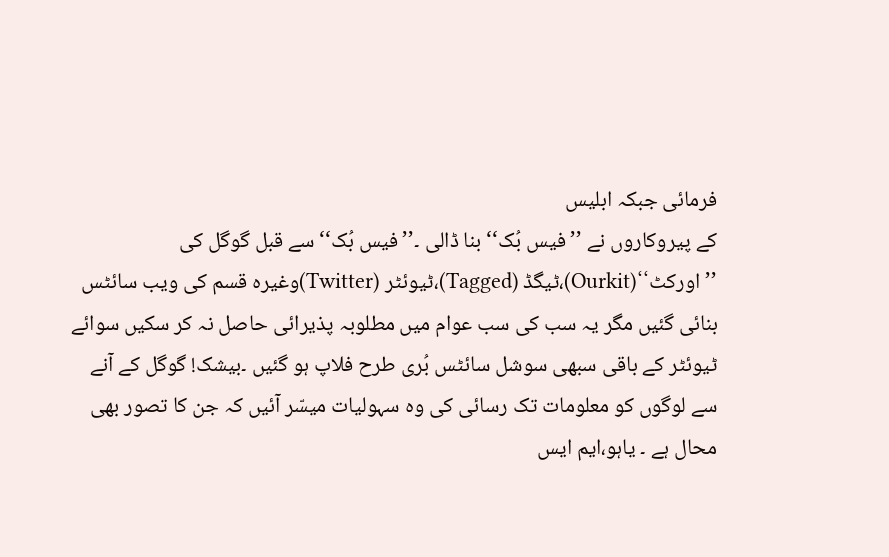فرمائی جبکہ ابلیس
کے پیروکاروں نے ’’فیس بُک‘‘ بنا ڈالی ۔’’فیس بُک‘‘سے قبل گوگل کی
’’اورکٹ‘‘(Ourkit)،ٹیگڈ (Tagged)،ٹیوئٹر (Twitter)وغیرہ قسم کی ویب سائٹس
بنائی گئیں مگر یہ سب کی سب عوام میں مطلوبہ پذیرائی حاصل نہ کر سکیں سوائے
ٹیوئٹر کے باقی سبھی سوشل سائٹس بُری طرح فلاپ ہو گئیں ۔بیشک! گوگل کے آنے
سے لوگوں کو معلومات تک رسائی کی وہ سہولیات میسّر آئیں کہ جن کا تصور بھی
محال ہے ۔ یاہو،ایم ایس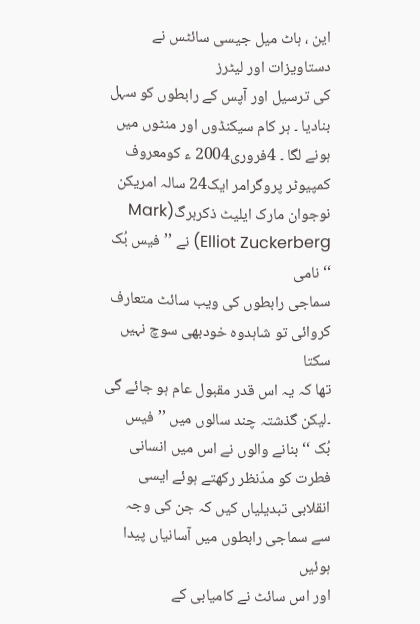این ، ہاٹ میل جیسی سائٹس نے دستاویزات اور لیٹرز
کی ترسیل اور آپس کے رابطوں کو سہل بنادیا ۔ ہر کام سیکنڈوں اور منٹوں میں
ہونے لگا ۔ 4فروری2004 ء کومعروف کمپیوٹر پروگرامر ایک24 سالہ امریکن
نوجوان مارک ایلیٹ ذکربرگ(Mark Elliot Zuckerberg) نے ’’فیس بُک ‘‘نامی
سماجی رابطوں کی ویب سائٹ متعارف کروائی تو شاہدوہ خودبھی سوچ نہیں سکتا
تھا کہ یہ اس قدر مقبول عام ہو جائے گی ۔لیکن گذشتہ چند سالوں میں ’’فیس
بُک ‘‘ بنانے والوں نے اس میں انسانی فطرت کو مدّنظر رکھتے ہوئے ایسی
انقلابی تبدیلیاں کیں کہ جن کی وجہ سے سماجی رابطوں میں آسانیاں پیدا ہوئیں
اور اس سائٹ نے کامیابی کے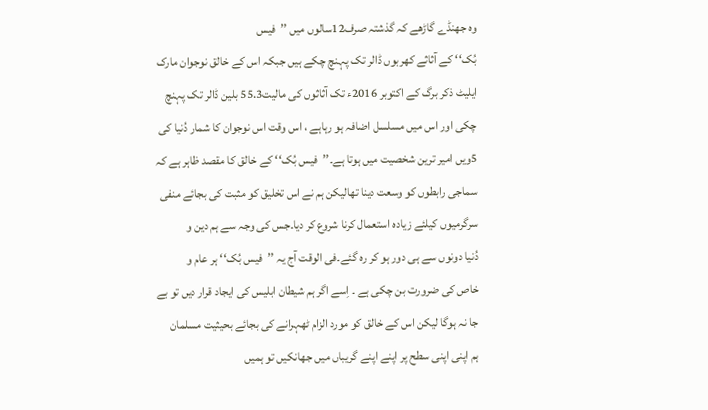وہ جھنڈے گاڑھے کہ گذشتہ صرف12سالوں میں ’’فیس
بُک‘‘ کے آثاثے کھربوں ڈالر تک پہنچ چکے ہیں جبکہ اس کے خالق نوجوان مارک
ایلیٹ ذکر برگ کے اکتوبر 2016ء تک آثاثوں کی مالیت55.3 بلین ڈالر تک پہنچ
چکی اور اس میں مسلسل اضافہ ہو رہاہے ، اس وقت اس نوجوان کا شمار دُنیا کی
5ویں امیر ترین شخصیت میں ہوتا ہے۔’’فیس بُک‘‘ کے خالق کا مقصد ظاہر ہے کہ
سماجی رابطوں کو وسعت دینا تھالیکن ہم نے اس تخلیق کو مثبت کی بجائے منفی
سرگرمیوں کیلئے زیادہ استعمال کرنا شروع کر دیا۔جس کی وجہ سے ہم دین و
دُنیا دونوں سے ہی دور ہو کر رہ گئے۔فی الوقت آج یہ ’’فیس بُک‘‘ ہر عام و
خاص کی ضرورت بن چکی ہے ۔ اِسے اگر ہم شیطان ابلیس کی ایجاد قرار دیں تو بے
جا نہ ہوگا لیکن اس کے خالق کو مورد الزام ٹھہرانے کی بجائے بحیثیت مسلمان
ہم اپنی اپنی سطح پر اپنے اپنے گریباں میں جھانکیں تو ہمیں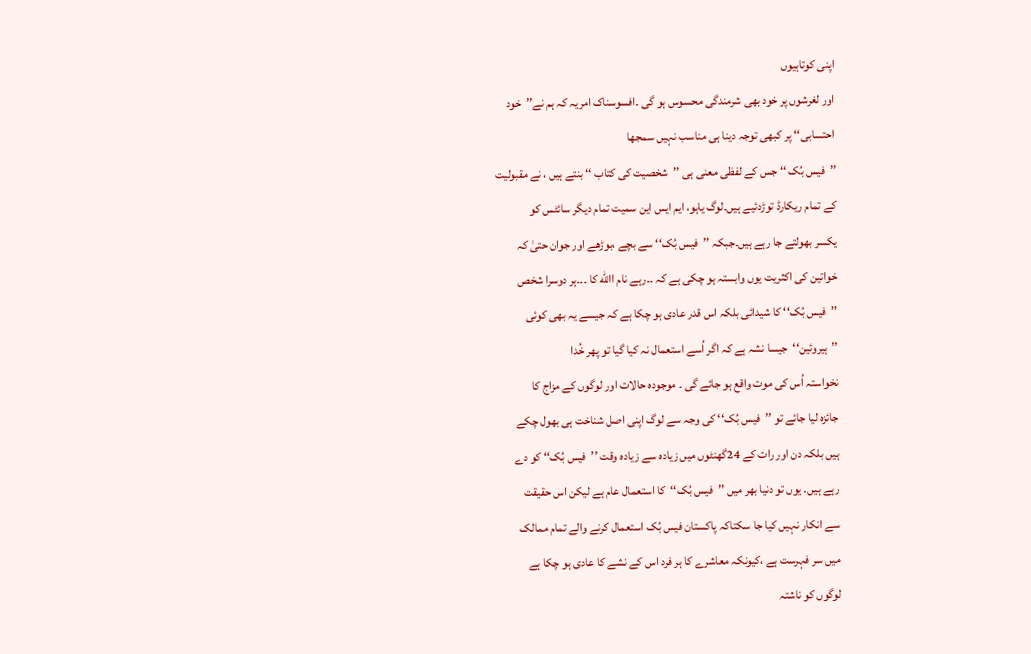اپنی کوتاہیوں
اور لغرشوں پر خود بھی شرمندگی محسوس ہو گی ۔افسوسناک امریہ کہ ہم نے’’خود
احتسابی‘‘ پر کبھی توجہ دینا ہی مناسب نہیں سمجھا
’’فیس بُک ‘‘ جس کے لفظی معنی ہی ’’شخصیت کی کتاب ‘‘ بنتے ہیں ، نے مقبولیت
کے تمام ریکارڈ توڑدئیے ہیں۔لوگ یاہو، ایم ایس این سمیت تمام دیگر سائٹس کو
یکسر بھولتے جا رہے ہیں۔جبکہ ’’فیس بُک‘‘ سے بچے ،بوڑھے اور جوان حتیٰ کہ
خواتین کی اکثریت یوں وابستہ ہو چکی ہے کہ ۔۔رہے نام االله کا ۔۔۔ہر دوسرا شخص
’’فیس بُک‘‘ کا شیدائی بلکہ اس قدر عادی ہو چکا ہے کہ جیسے یہ بھی کوئی
’’ہیروئین‘‘جیسا نشہ ہے کہ اگر اُسے استعمال نہ کیا گیا تو پھر خُدا
نخواستہ اُس کی موت واقع ہو جائے گی ۔ موجودہ حالات اور لوگوں کے مزاج کا
جائزہ لیا جائے تو ’’فیس بُک‘‘ کی وجہ سے لوگ اپنی اصل شناخت ہی بھول چکے
ہیں بلکہ دن اور رات کے 24گھنٹوں میں زیادہ سے زیادہ وقت ’’فیس بُک‘‘ کو دے
رہے ہیں۔ یوں تو دنیا بھر میں ’’فیس بُک‘‘کا استعمال عام ہے لیکن اس حقیقت
سے انکار نہیں کیا جا سکتاکہ پاکستان فیس بُک استعمال کرنے والے تمام ممالک
میں سر فہرست ہے ،کیونکہ معاشرے کا ہر فرد اس کے نشے کا عادی ہو چکا ہے
لوگوں کو ناشتہ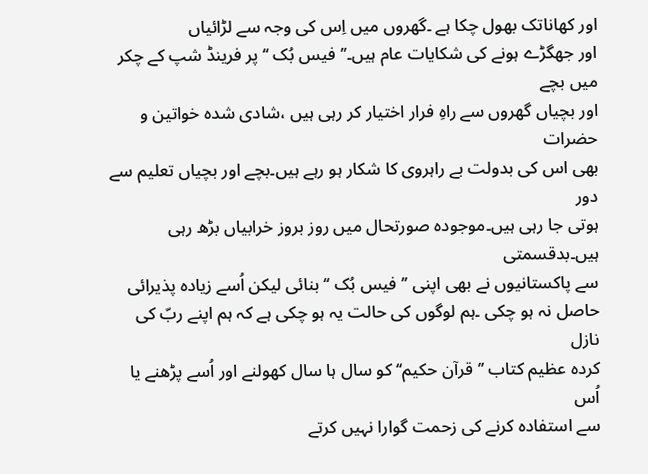اور کھاناتک بھول چکا ہے ۔گھروں میں اِس کی وجہ سے لڑائیاں
اور جھگڑے ہونے کی شکایات عام ہیں۔’’فیس بُک ‘‘ پر فرینڈ شپ کے چکر میں بچے
اور بچیاں گھروں سے راہِ فرار اختیار کر رہی ہیں ،شادی شدہ خواتین و حضرات
بھی اس کی بدولت بے راہروی کا شکار ہو رہے ہیں۔بچے اور بچیاں تعلیم سے دور
ہوتی جا رہی ہیں۔موجودہ صورتحال میں روز بروز خرابیاں بڑھ رہی ہیں۔بدقسمتی
سے پاکستانیوں نے بھی اپنی ’’فیس بُک ‘‘ بنائی لیکن اُسے زیادہ پذیرائی
حاصل نہ ہو چکی ۔ہم لوگوں کی حالت یہ ہو چکی ہے کہ ہم اپنے ربّ کی نازل
کردہ عظیم کتاب ’’قرآن حکیم‘‘ کو سال ہا سال کھولنے اور اُسے پڑھنے یا اُس
سے استفادہ کرنے کی زحمت گوارا نہیں کرتے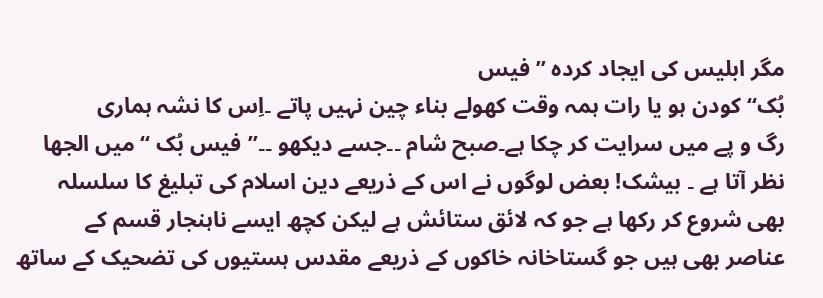مگر ابلیس کی ایجاد کردہ ’’فیس
بُک‘‘ کودن ہو یا رات ہمہ وقت کھولے بناء چین نہیں پاتے ۔اِس کا نشہ ہماری
رگ و پے میں سرایت کر چکا ہے۔صبح شام ۔۔جسے دیکھو ۔۔’’فیس بُک ‘‘ میں الجھا
نظر آتا ہے ۔ بیشک! بعض لوگوں نے اس کے ذریعے دین اسلام کی تبلیغ کا سلسلہ
بھی شروع کر رکھا ہے جو کہ لائق ستائش ہے لیکن کچھ ایسے ناہنجار قسم کے
عناصر بھی ہیں جو گستاخانہ خاکوں کے ذریعے مقدس ہستیوں کی تضحیک کے ساتھ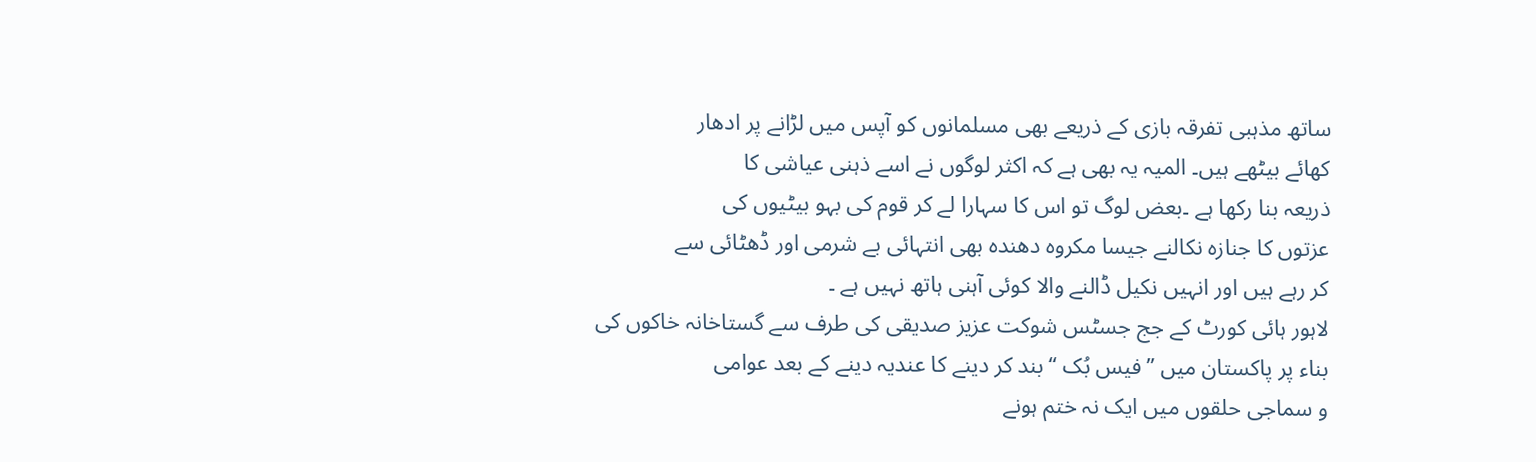ساتھ مذہبی تفرقہ بازی کے ذریعے بھی مسلمانوں کو آپس میں لڑانے پر ادھار
کھائے بیٹھے ہیں۔ المیہ یہ بھی ہے کہ اکثر لوگوں نے اسے ذہنی عیاشی کا
ذریعہ بنا رکھا ہے ۔بعض لوگ تو اس کا سہارا لے کر قوم کی بہو بیٹیوں کی
عزتوں کا جنازہ نکالنے جیسا مکروہ دھندہ بھی انتہائی بے شرمی اور ڈھٹائی سے
کر رہے ہیں اور انہیں نکیل ڈالنے والا کوئی آہنی ہاتھ نہیں ہے ۔
لاہور ہائی کورٹ کے جج جسٹس شوکت عزیز صدیقی کی طرف سے گستاخانہ خاکوں کی
بناء پر پاکستان میں ’’فیس بُک ‘‘ بند کر دینے کا عندیہ دینے کے بعد عوامی
و سماجی حلقوں میں ایک نہ ختم ہونے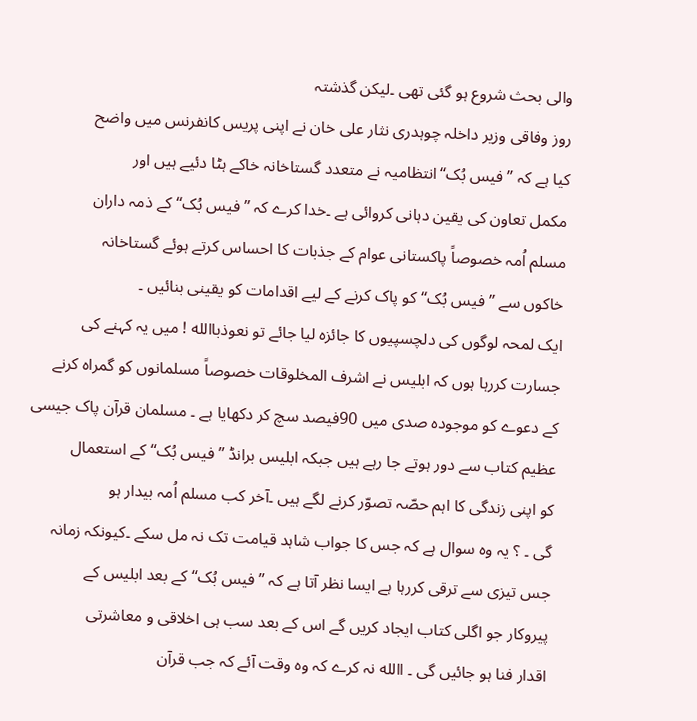والی بحث شروع ہو گئی تھی ۔لیکن گذشتہ
روز وفاقی وزیر داخلہ چوہدری نثار علی خان نے اپنی پریس کانفرنس میں واضح
کیا ہے کہ ’’فیس بُک‘‘انتظامیہ نے متعدد گستاخانہ خاکے ہٹا دئیے ہیں اور
مکمل تعاون کی یقین دہانی کروائی ہے ۔خدا کرے کہ ’’فیس بُک‘‘ کے ذمہ داران
مسلم اُمہ خصوصاً پاکستانی عوام کے جذبات کا احساس کرتے ہوئے گستاخانہ
خاکوں سے ’’فیس بُک‘‘کو پاک کرنے کے لیے اقدامات کو یقینی بنائیں ۔
ایک لمحہ لوگوں کی دلچسپیوں کا جائزہ لیا جائے تو نعوذباالله ! میں یہ کہنے کی
جسارت کررہا ہوں کہ ابلیس نے اشرف المخلوقات خصوصاً مسلمانوں کو گمراہ کرنے
کے دعوے کو موجودہ صدی میں 90فیصد سچ کر دکھایا ہے ۔ مسلمان قرآن پاک جیسی
عظیم کتاب سے دور ہوتے جا رہے ہیں جبکہ ابلیس برانڈ ’’فیس بُک‘‘کے استعمال
کو اپنی زندگی کا اہم حصّہ تصوّر کرنے لگے ہیں ۔آخر کب مسلم اُمہ بیدار ہو
گی ۔ ؟ یہ وہ سوال ہے کہ جس کا جواب شاہد قیامت تک نہ مل سکے ۔کیونکہ زمانہ
جس تیزی سے ترقی کررہا ہے ایسا نظر آتا ہے کہ ’’فیس بُک‘‘ کے بعد ابلیس کے
پیروکار جو اگلی کتاب ایجاد کریں گے اس کے بعد سب ہی اخلاقی و معاشرتی
اقدار فنا ہو جائیں گی ۔ االله نہ کرے کہ وہ وقت آئے کہ جب قرآن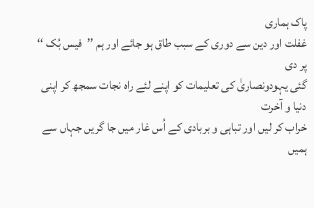پاک ہماری
غفلت اور دین سے دوری کے سبب طاق ہو جائے اور ہم ’’فیس بُک ‘‘ پر دی
گئی یہودونصاریٰ کی تعلیمات کو اپنے لئے راہ نجات سمجھ کر اپنی دنیا و آخرت
خراب کر لیں اور تباہی و بربادی کے اُس غار میں جا گریں جہاں سے ہمیں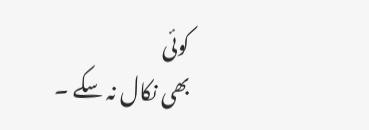کوئی
بھی نکال نہ سکے ۔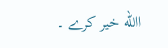االله خیر کرے ۔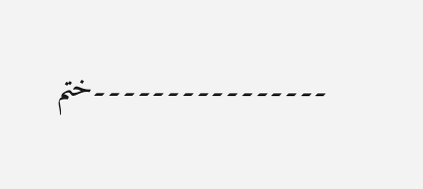۔۔۔۔۔۔۔۔۔۔۔۔۔۔۔۔ختم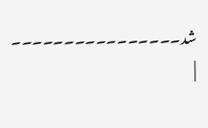شد۔۔۔۔۔۔۔۔۔۔۔۔۔۔۔۔ |